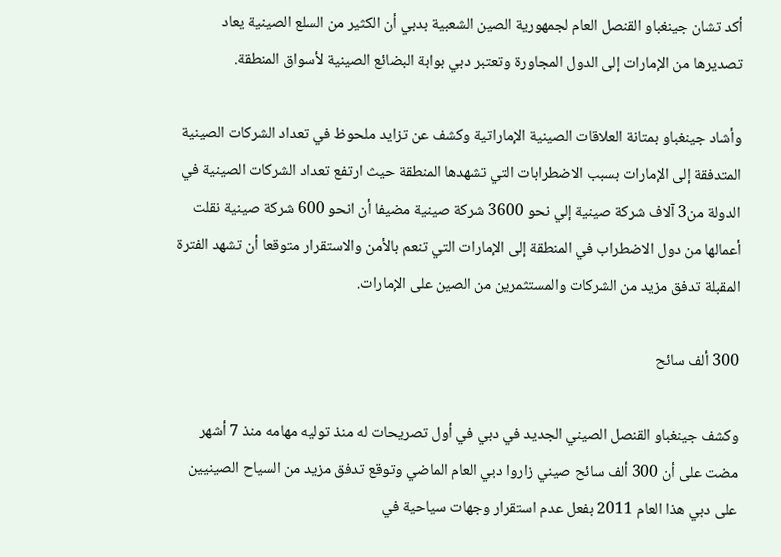أكد تشان جينغباو القنصل العام لجمهورية الصين الشعبية بدبي أن الكثير من السلع الصينية يعاد تصديرها من الإمارات إلى الدول المجاورة وتعتبر دبي بوابة البضائع الصينية لأسواق المنطقة.

وأشاد جينغباو بمتانة العلاقات الصينية الإماراتية وكشف عن تزايد ملحوظ في تعداد الشركات الصينية المتدفقة إلى الإمارات بسبب الاضطرابات التي تشهدها المنطقة حيث ارتفع تعداد الشركات الصينية في الدولة من3 آلاف شركة صينية إلي نحو 3600 شركة صينية مضيفا أن انحو 600 شركة صينية نقلت أعمالها من دول الاضطراب في المنطقة إلى الإمارات التي تنعم بالأمن والاستقرار متوقعا أن تشهد الفترة المقبلة تدفق مزيد من الشركات والمستثمرين من الصين على الإمارات.

300 ألف سائح

وكشف جينغباو القنصل الصيني الجديد في دبي في أول تصريحات له منذ توليه مهامه منذ 7 أشهر مضت على أن 300 ألف سائح صيني زاروا دبي العام الماضي وتوقع تدفق مزيد من السياح الصينيين على دبي هذا العام 2011 بفعل عدم استقرار وجهات سياحية في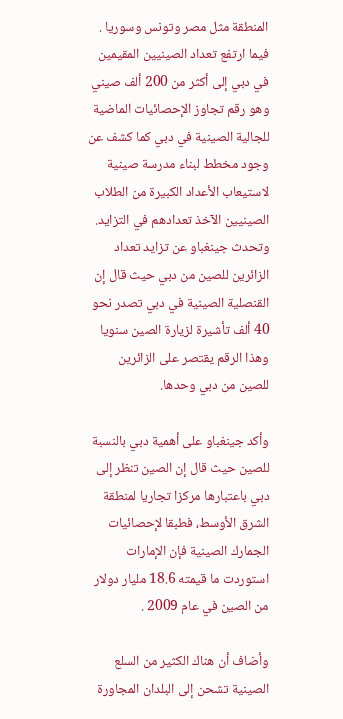المنطقة مثل مصر وتونس وسوريا . فيما ارتفع تعداد الصينيين المقيمين في دبي إلى أكثر من 200 ألف صيني وهو رقم تجاوز الإحصائيات الماضية للجالية الصينية في دبي كما كشف عن وجود مخطط لبناء مدرسة صينية لاستيعاب الأعداد الكبيرة من الطلاب الصينيين الآخذ تعدادهم في التزايد. وتحدث جينغباو عن تزايد تعداد الزائرين للصين من دبي حيث قال إن القنصلية الصينية في دبي تصدر نحو 40 ألف تأشيرة لزيارة الصين سنويا وهذا الرقم يقتصر على الزائرين للصين من دبي وحدها.

وأكد جينغباو على أهمية دبي بالنسبة للصين حيث قال إن الصين تنظر إلى دبي باعتبارها مركزا تجاريا لمنطقة الشرق الأوسط، فطبقا لإحصائيات الجمارك الصينية فإن الإمارات استوردت ما قيمته 18.6 مليار دولار من الصين في عام 2009 .

وأضاف أن هناك الكثير من السلع الصينية تشحن إلى البلدان المجاورة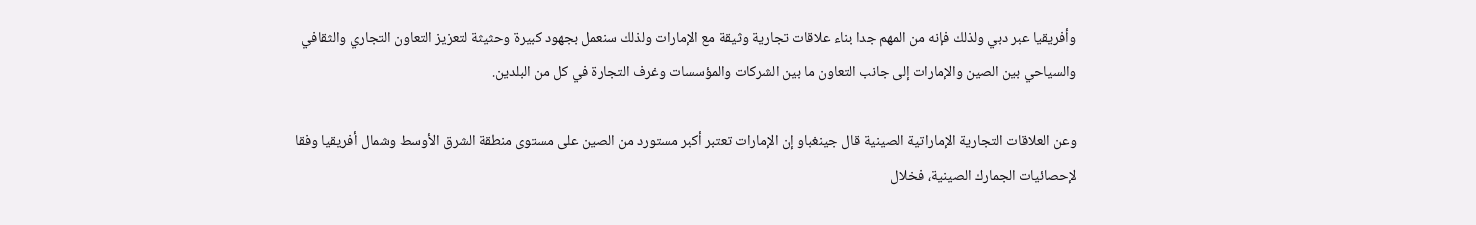وأفريقيا عبر دبي ولذلك فإنه من المهم جدا بناء علاقات تجارية وثيقة مع الإمارات ولذلك سنعمل بجهود كبيرة وحثيثة لتعزيز التعاون التجاري والثقافي والسياحي بين الصين والإمارات إلى جانب التعاون ما بين الشركات والمؤسسات وغرف التجارة في كل من البلدين.

وعن العلاقات التجارية الإماراتية الصينية قال جينغباو إن الإمارات تعتبر أكبر مستورد من الصين على مستوى منطقة الشرق الأوسط وشمال أفريقيا وفقا لإحصائيات الجمارك الصينية، فخلال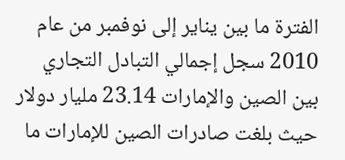الفترة ما بين يناير إلى نوفمبر من عام 2010 سجل إجمالي التبادل التجاري بين الصين والإمارات 23.14 مليار دولار حيث بلغت صادرات الصين للإمارات ما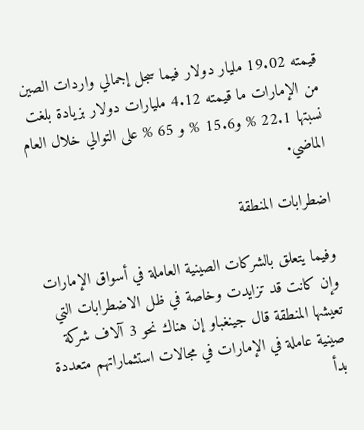قيمته 19.02 مليار دولار فيما سجل إجمالي واردات الصين من الإمارات ما قيمته 4.12 مليارات دولار بزيادة بلغت نسبتها 22.1 % و15.6 % و 65 % على التوالي خلال العام الماضي.

اضطرابات المنطقة

وفيما يتعلق بالشركات الصينية العاملة في أسواق الإمارات وإن كانت قد تزايدت وخاصة في ظل الاضطرابات التي تعيشها المنطقة قال جينغباو إن هناك نحو 3 آلاف شركة صينية عاملة في الإمارات في مجالات استثماراتهم متعددة بدأ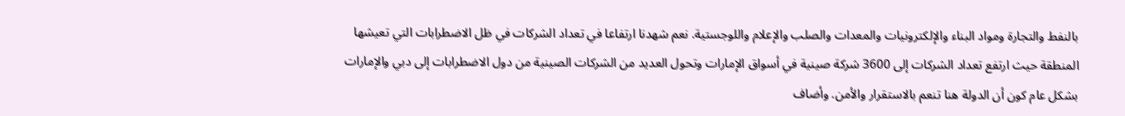بالنفط والتجارة ومواد البناء والإلكترونيات والمعدات والصلب والإعلام واللوجستية. نعم شهدنا ارتفاعا في تعداد الشركات في ظل الاضطرابات التي تعيشها المنطقة حيث ارتفع تعداد الشركات إلى 3600 شركة صينية في أسواق الإمارات وتحول العديد من الشركات الصينية من دول الاضطرابات إلى دبي والإمارات بشكل عام كون أن الدولة هنا تنعم بالاستقرار والأمن. وأضاف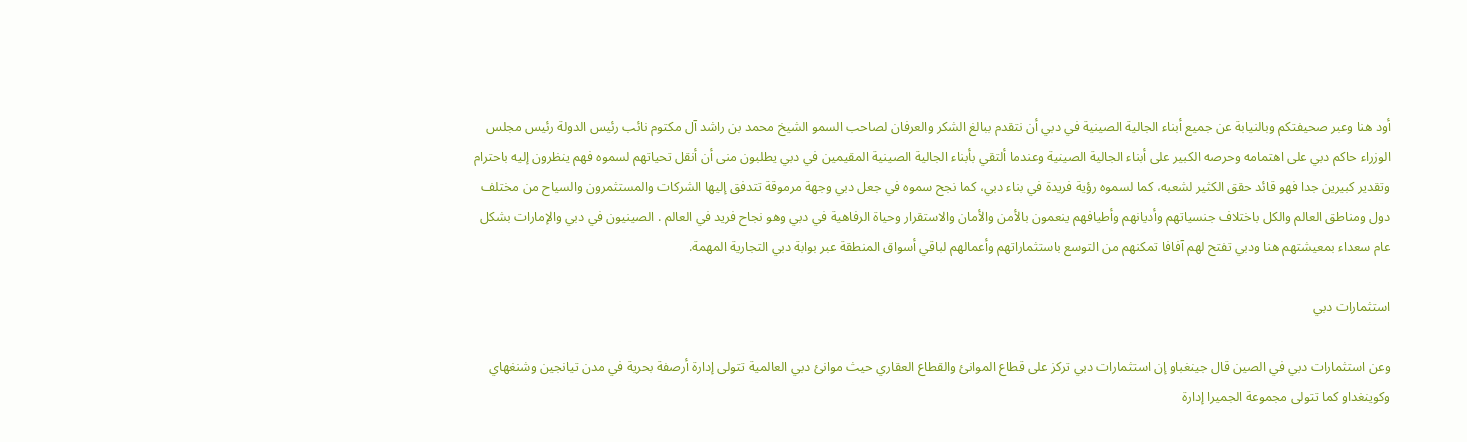أود هنا وعبر صحيفتكم وبالنيابة عن جميع أبناء الجالية الصينية في دبي أن نتقدم ببالغ الشكر والعرفان لصاحب السمو الشيخ محمد بن راشد آل مكتوم نائب رئيس الدولة رئيس مجلس الوزراء حاكم دبي على اهتمامه وحرصه الكبير على أبناء الجالية الصينية وعندما ألتقي بأبناء الجالية الصينية المقيمين في دبي يطلبون منى أن أنقل تحياتهم لسموه فهم ينظرون إليه باحترام وتقدير كبيرين جدا فهو قائد حقق الكثير لشعبه، كما لسموه رؤية فريدة في بناء دبي، كما نجح سموه في جعل دبي وجهة مرموقة تتدفق إليها الشركات والمستثمرون والسياح من مختلف دول ومناطق العالم والكل باختلاف جنسياتهم وأديانهم وأطيافهم ينعمون بالأمن والأمان والاستقرار وحياة الرفاهية في دبي وهو نجاح فريد في العالم . الصينيون في دبي والإمارات بشكل عام سعداء بمعيشتهم هنا ودبي تفتح لهم آفافا تمكنهم من التوسع باستثماراتهم وأعمالهم لباقي أسواق المنطقة عبر بوابة دبي التجارية المهمة.

استثمارات دبي

وعن استثمارات دبي في الصين قال جينغباو إن استثمارات دبي تركز على قطاع الموانئ والقطاع العقاري حيث موانئ دبي العالمية تتولى إدارة أرصفة بحرية في مدن تيانجين وشنغهاي وكوينغداو كما تتولى مجموعة الجميرا إدارة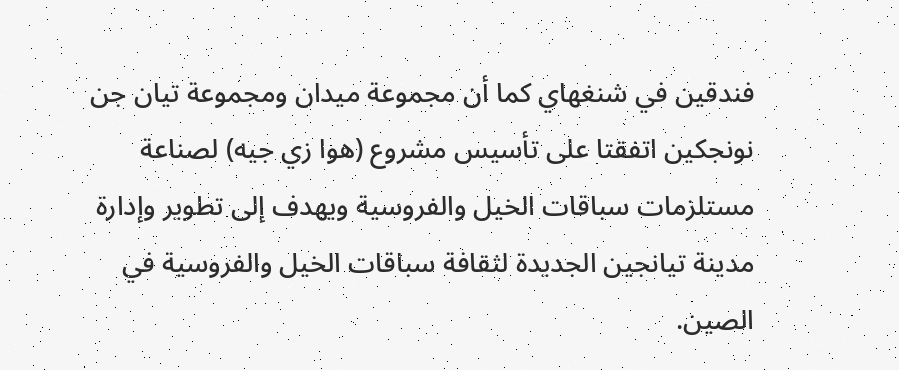فندقين في شنغهاي كما أن مجموعة ميدان ومجموعة تيان جن نونجكين اتفقتا على تأسيس مشروع (هوا زي جيه) لصناعة مستلزمات سباقات الخيل والفروسية ويهدف إلى تطوير وإدارة مدينة تيانجين الجديدة لثقافة سباقات الخيل والفروسية في الصين.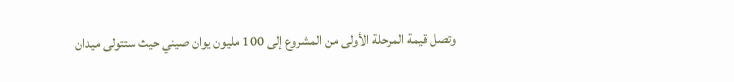وتصل قيمة المرحلة الأولى من المشروع إلى 100 مليون يوان صيني حيث ستتولى ميدان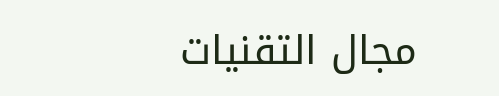مجال التقنيات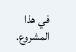في هذا المشروع.